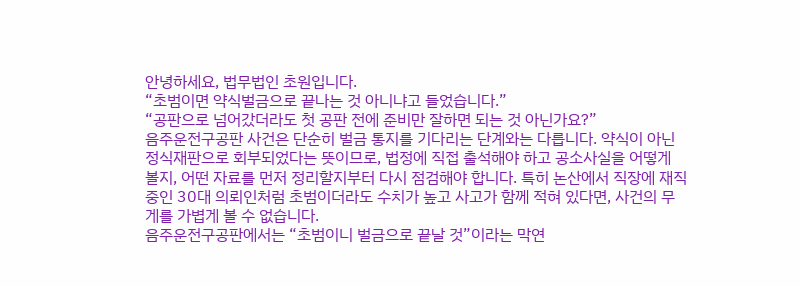안녕하세요, 법무법인 초원입니다.
“초범이면 약식벌금으로 끝나는 것 아니냐고 들었습니다.”
“공판으로 넘어갔더라도 첫 공판 전에 준비만 잘하면 되는 것 아닌가요?”
음주운전구공판 사건은 단순히 벌금 통지를 기다리는 단계와는 다릅니다. 약식이 아닌 정식재판으로 회부되었다는 뜻이므로, 법정에 직접 출석해야 하고 공소사실을 어떻게 볼지, 어떤 자료를 먼저 정리할지부터 다시 점검해야 합니다. 특히 논산에서 직장에 재직 중인 30대 의뢰인처럼 초범이더라도 수치가 높고 사고가 함께 적혀 있다면, 사건의 무게를 가볍게 볼 수 없습니다.
음주운전구공판에서는 “초범이니 벌금으로 끝날 것”이라는 막연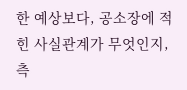한 예상보다, 공소장에 적힌 사실관계가 무엇인지, 측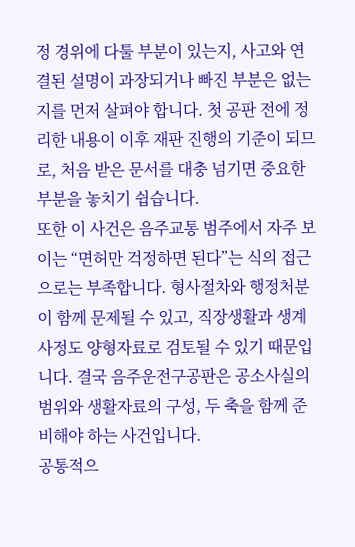정 경위에 다툴 부분이 있는지, 사고와 연결된 설명이 과장되거나 빠진 부분은 없는지를 먼저 살펴야 합니다. 첫 공판 전에 정리한 내용이 이후 재판 진행의 기준이 되므로, 처음 받은 문서를 대충 넘기면 중요한 부분을 놓치기 쉽습니다.
또한 이 사건은 음주교통 범주에서 자주 보이는 “면허만 걱정하면 된다”는 식의 접근으로는 부족합니다. 형사절차와 행정처분이 함께 문제될 수 있고, 직장생활과 생계 사정도 양형자료로 검토될 수 있기 때문입니다. 결국 음주운전구공판은 공소사실의 범위와 생활자료의 구성, 두 축을 함께 준비해야 하는 사건입니다.
공통적으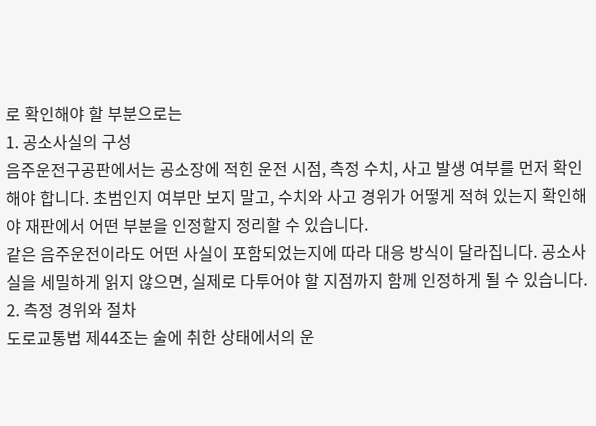로 확인해야 할 부분으로는
1. 공소사실의 구성
음주운전구공판에서는 공소장에 적힌 운전 시점, 측정 수치, 사고 발생 여부를 먼저 확인해야 합니다. 초범인지 여부만 보지 말고, 수치와 사고 경위가 어떻게 적혀 있는지 확인해야 재판에서 어떤 부분을 인정할지 정리할 수 있습니다.
같은 음주운전이라도 어떤 사실이 포함되었는지에 따라 대응 방식이 달라집니다. 공소사실을 세밀하게 읽지 않으면, 실제로 다투어야 할 지점까지 함께 인정하게 될 수 있습니다.
2. 측정 경위와 절차
도로교통법 제44조는 술에 취한 상태에서의 운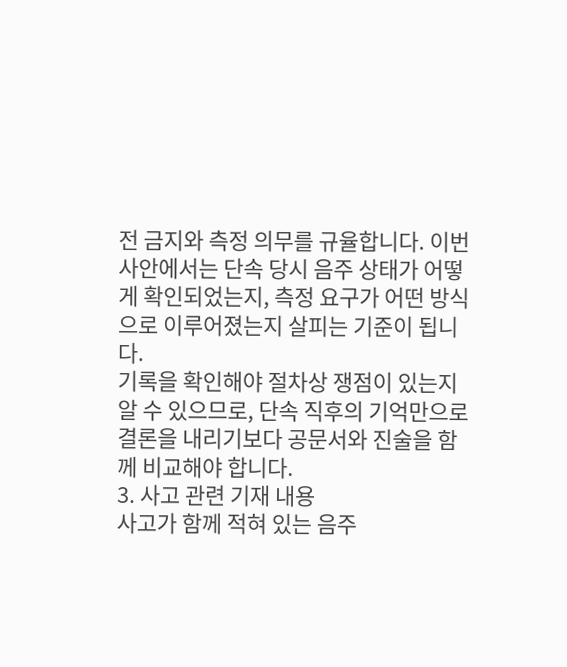전 금지와 측정 의무를 규율합니다. 이번 사안에서는 단속 당시 음주 상태가 어떻게 확인되었는지, 측정 요구가 어떤 방식으로 이루어졌는지 살피는 기준이 됩니다.
기록을 확인해야 절차상 쟁점이 있는지 알 수 있으므로, 단속 직후의 기억만으로 결론을 내리기보다 공문서와 진술을 함께 비교해야 합니다.
3. 사고 관련 기재 내용
사고가 함께 적혀 있는 음주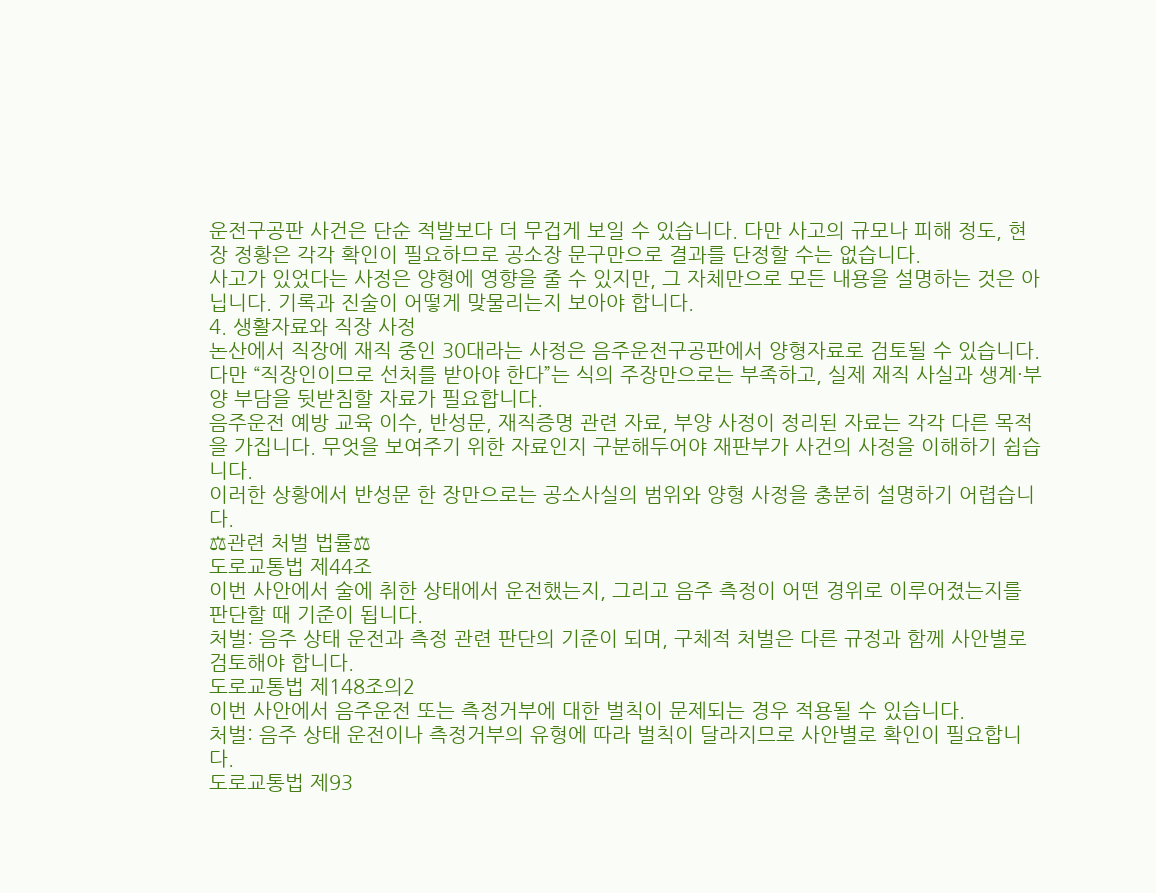운전구공판 사건은 단순 적발보다 더 무겁게 보일 수 있습니다. 다만 사고의 규모나 피해 정도, 현장 정황은 각각 확인이 필요하므로 공소장 문구만으로 결과를 단정할 수는 없습니다.
사고가 있었다는 사정은 양형에 영향을 줄 수 있지만, 그 자체만으로 모든 내용을 설명하는 것은 아닙니다. 기록과 진술이 어떻게 맞물리는지 보아야 합니다.
4. 생활자료와 직장 사정
논산에서 직장에 재직 중인 30대라는 사정은 음주운전구공판에서 양형자료로 검토될 수 있습니다. 다만 “직장인이므로 선처를 받아야 한다”는 식의 주장만으로는 부족하고, 실제 재직 사실과 생계·부양 부담을 뒷받침할 자료가 필요합니다.
음주운전 예방 교육 이수, 반성문, 재직증명 관련 자료, 부양 사정이 정리된 자료는 각각 다른 목적을 가집니다. 무엇을 보여주기 위한 자료인지 구분해두어야 재판부가 사건의 사정을 이해하기 쉽습니다.
이러한 상황에서 반성문 한 장만으로는 공소사실의 범위와 양형 사정을 충분히 설명하기 어렵습니다.
⚖관련 처벌 법률⚖
도로교통법 제44조
이번 사안에서 술에 취한 상태에서 운전했는지, 그리고 음주 측정이 어떤 경위로 이루어졌는지를 판단할 때 기준이 됩니다.
처벌: 음주 상태 운전과 측정 관련 판단의 기준이 되며, 구체적 처벌은 다른 규정과 함께 사안별로 검토해야 합니다.
도로교통법 제148조의2
이번 사안에서 음주운전 또는 측정거부에 대한 벌칙이 문제되는 경우 적용될 수 있습니다.
처벌: 음주 상태 운전이나 측정거부의 유형에 따라 벌칙이 달라지므로 사안별로 확인이 필요합니다.
도로교통법 제93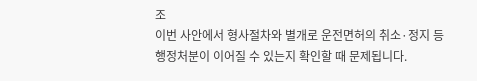조
이번 사안에서 형사절차와 별개로 운전면허의 취소·정지 등 행정처분이 이어질 수 있는지 확인할 때 문제됩니다.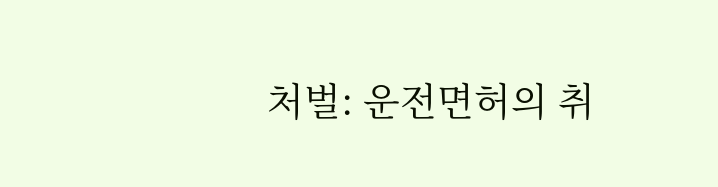처벌: 운전면허의 취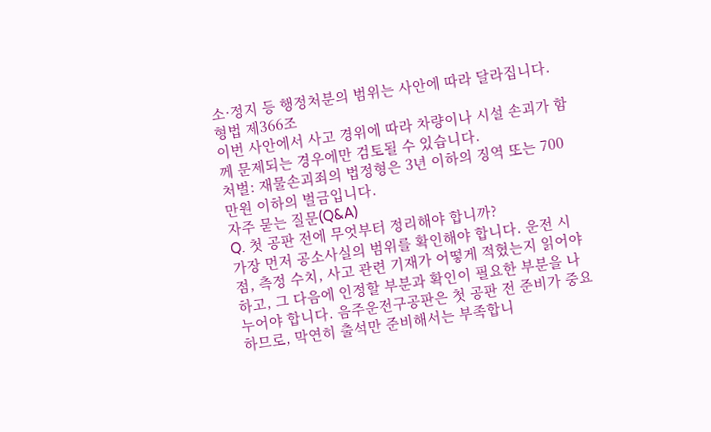소·정지 등 행정처분의 범위는 사안에 따라 달라집니다.
형법 제366조
이번 사안에서 사고 경위에 따라 차량이나 시설 손괴가 함께 문제되는 경우에만 검토될 수 있습니다.
처벌: 재물손괴죄의 법정형은 3년 이하의 징역 또는 700만원 이하의 벌금입니다.
자주 묻는 질문(Q&A)
Q. 첫 공판 전에 무엇부터 정리해야 합니까?
가장 먼저 공소사실의 범위를 확인해야 합니다. 운전 시점, 측정 수치, 사고 관련 기재가 어떻게 적혔는지 읽어야 하고, 그 다음에 인정할 부분과 확인이 필요한 부분을 나누어야 합니다. 음주운전구공판은 첫 공판 전 준비가 중요하므로, 막연히 출석만 준비해서는 부족합니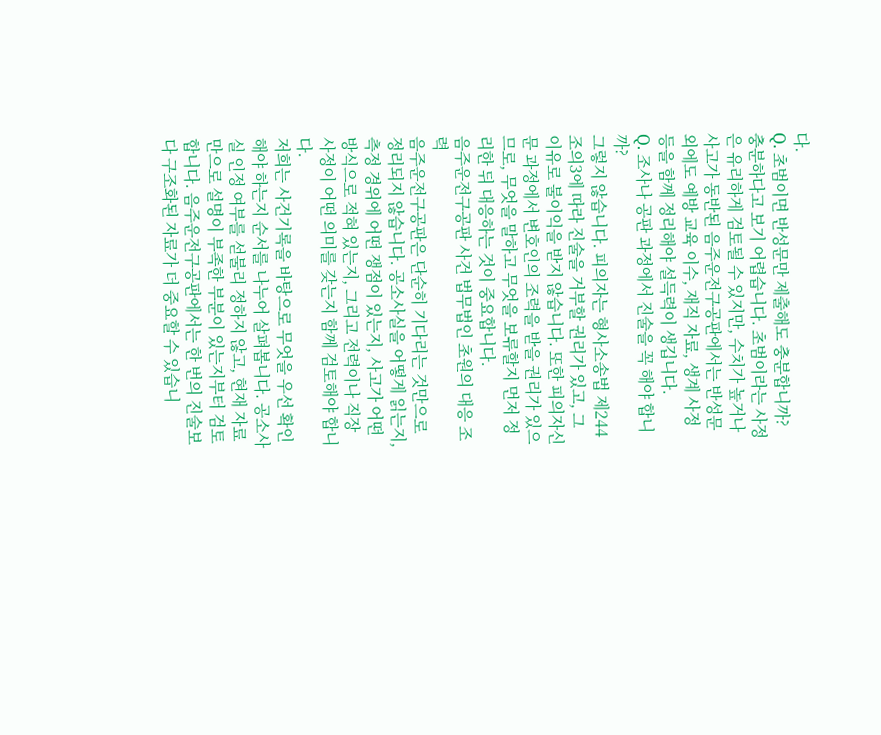다.
Q. 초범이면 반성문만 제출해도 충분합니까?
충분하다고 보기 어렵습니다. 초범이라는 사정은 유리하게 검토될 수 있지만, 수치가 높거나 사고가 동반된 음주운전구공판에서는 반성문 외에도 예방 교육 이수, 재직 자료, 생계 사정 등을 함께 정리해야 설득력이 생깁니다.
Q. 조사나 공판 과정에서 진술을 꼭 해야 합니까?
그렇지 않습니다. 피의자는 형사소송법 제244조의3에 따라 진술을 거부할 권리가 있고, 그 이유로 불이익을 받지 않습니다. 또한 피의자신문 과정에서 변호인의 조력을 받을 권리가 있으므로, 무엇을 말하고 무엇을 보류할지 먼저 정리한 뒤 대응하는 것이 중요합니다.
음주운전구공판 사건 법무법인 초원의 대응 조력
음주운전구공판은 단순히 기다리는 것만으로 정리되지 않습니다. 공소사실을 어떻게 읽는지, 측정 경위에 어떤 쟁점이 있는지, 사고가 어떤 방식으로 적혀 있는지, 그리고 전력이나 직장 사정이 어떤 의미를 갖는지 함께 검토해야 합니다.
저희는 사건기록을 바탕으로 무엇을 우선 확인해야 하는지 순서를 나누어 살펴봅니다. 공소사실 인정 여부를 섣불리 정하지 않고, 현재 자료만으로 설명이 부족한 부분이 있는지부터 검토합니다. 음주운전구공판에서는 한 번의 진술보다 구조화된 자료가 더 중요할 수 있습니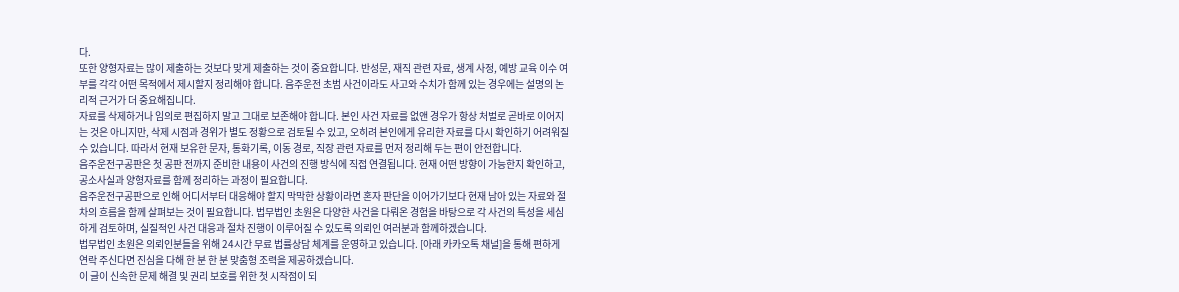다.
또한 양형자료는 많이 제출하는 것보다 맞게 제출하는 것이 중요합니다. 반성문, 재직 관련 자료, 생계 사정, 예방 교육 이수 여부를 각각 어떤 목적에서 제시할지 정리해야 합니다. 음주운전 초범 사건이라도 사고와 수치가 함께 있는 경우에는 설명의 논리적 근거가 더 중요해집니다.
자료를 삭제하거나 임의로 편집하지 말고 그대로 보존해야 합니다. 본인 사건 자료를 없앤 경우가 항상 처벌로 곧바로 이어지는 것은 아니지만, 삭제 시점과 경위가 별도 정황으로 검토될 수 있고, 오히려 본인에게 유리한 자료를 다시 확인하기 어려워질 수 있습니다. 따라서 현재 보유한 문자, 통화기록, 이동 경로, 직장 관련 자료를 먼저 정리해 두는 편이 안전합니다.
음주운전구공판은 첫 공판 전까지 준비한 내용이 사건의 진행 방식에 직접 연결됩니다. 현재 어떤 방향이 가능한지 확인하고, 공소사실과 양형자료를 함께 정리하는 과정이 필요합니다.
음주운전구공판으로 인해 어디서부터 대응해야 할지 막막한 상황이라면 혼자 판단을 이어가기보다 현재 남아 있는 자료와 절차의 흐름을 함께 살펴보는 것이 필요합니다. 법무법인 초원은 다양한 사건을 다뤄온 경험을 바탕으로 각 사건의 특성을 세심하게 검토하며, 실질적인 사건 대응과 절차 진행이 이루어질 수 있도록 의뢰인 여러분과 함께하겠습니다.
법무법인 초원은 의뢰인분들을 위해 24시간 무료 법률상담 체계를 운영하고 있습니다. [아래 카카오톡 채널]을 통해 편하게 연락 주신다면 진심을 다해 한 분 한 분 맞춤형 조력을 제공하겠습니다.
이 글이 신속한 문제 해결 및 권리 보호를 위한 첫 시작점이 되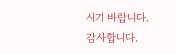시기 바랍니다.
감사합니다.